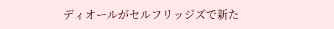ディオールがセルフリッジズで新た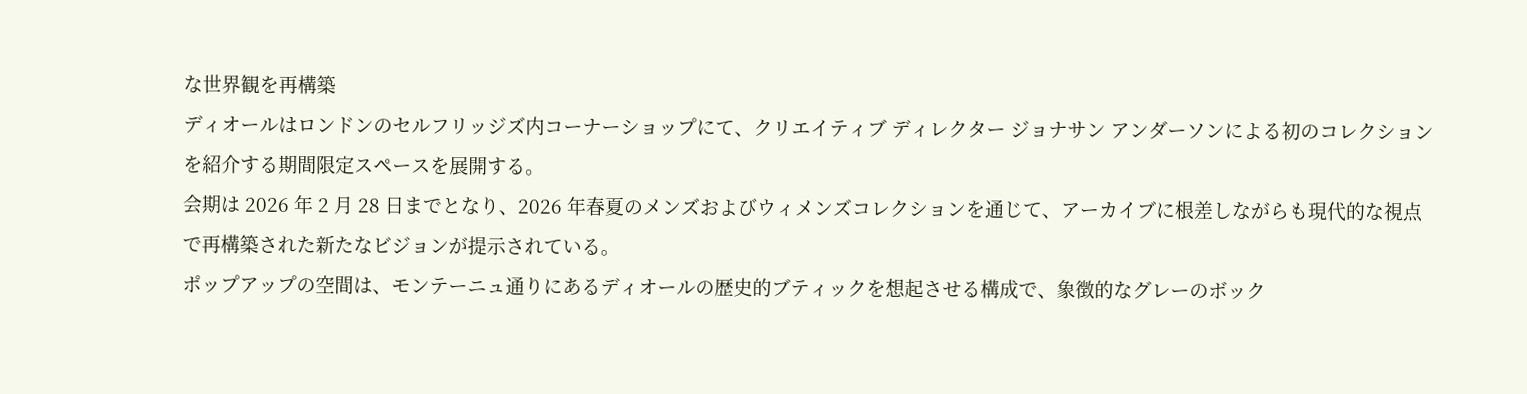な世界観を再構築
ディオールはロンドンのセルフリッジズ内コーナーショップにて、クリエイティブ ディレクター ジョナサン アンダーソンによる初のコレクションを紹介する期間限定スペースを展開する。
会期は 2026 年 2 月 28 日までとなり、2026 年春夏のメンズおよびウィメンズコレクションを通じて、アーカイブに根差しながらも現代的な視点で再構築された新たなビジョンが提示されている。
ポップアップの空間は、モンテーニュ通りにあるディオールの歴史的ブティックを想起させる構成で、象徴的なグレーのボック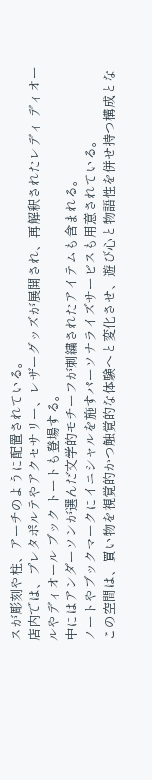スが彫刻や柱、アーチのように配置されている。
店内では、プレタポルテやアクセサリー、レザーグッズが展開され、再解釈されたレディ ディオールやディオール ブック トートも登場する。
中にはアンダーソンが選んだ文学的モチーフが刺繍されたアイテムも含まれる。
ノートやブックマークにイニシャルを施すパーソナライズサービスも用意されている。
この空間は、買い物を視覚的かつ触覚的な体験へと変化させ、遊び心と物語性を併せ持つ構成とな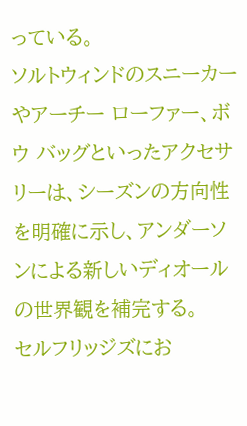っている。
ソルトウィンドのスニーカーやアーチー ローファー、ボウ バッグといったアクセサリーは、シーズンの方向性を明確に示し、アンダーソンによる新しいディオールの世界観を補完する。
セルフリッジズにお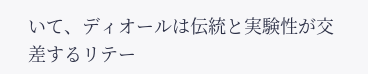いて、ディオールは伝統と実験性が交差するリテー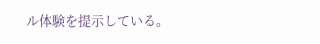ル体験を提示している。